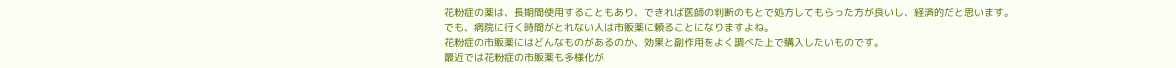花粉症の薬は、長期間使用することもあり、できれば医師の判断のもとで処方してもらった方が良いし、経済的だと思います。
でも、病院に行く時間がとれない人は市販薬に頼ることになりますよね。
花粉症の市販薬にはどんなものがあるのか、効果と副作用をよく調べた上で購入したいものです。
最近では花粉症の市販薬も多様化が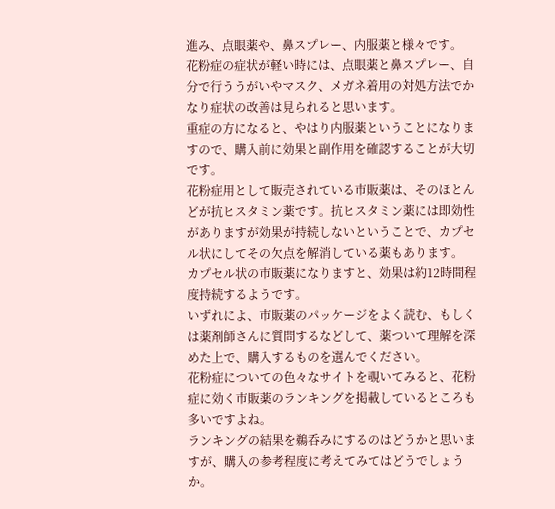進み、点眼薬や、鼻スプレー、内服薬と様々です。
花粉症の症状が軽い時には、点眼薬と鼻スプレー、自分で行ううがいやマスク、メガネ着用の対処方法でかなり症状の改善は見られると思います。
重症の方になると、やはり内服薬ということになりますので、購入前に効果と副作用を確認することが大切です。
花粉症用として販売されている市販薬は、そのほとんどが抗ヒスタミン薬です。抗ヒスタミン薬には即効性がありますが効果が持続しないということで、カプセル状にしてその欠点を解消している薬もあります。
カプセル状の市販薬になりますと、効果は約12時間程度持続するようです。
いずれによ、市販薬のパッケージをよく読む、もしくは薬剤師さんに質問するなどして、薬ついて理解を深めた上で、購入するものを選んでください。
花粉症についての色々なサイトを覗いてみると、花粉症に効く市販薬のランキングを掲載しているところも多いですよね。
ランキングの結果を鵜呑みにするのはどうかと思いますが、購入の参考程度に考えてみてはどうでしょうか。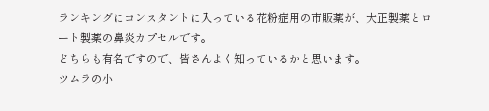ランキングにコンスタントに入っている花粉症用の市販薬が、大正製薬とロート製薬の鼻炎カプセルです。
どちらも有名ですので、皆さんよく知っているかと思います。
ツムラの小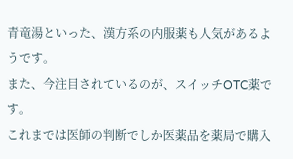青竜湯といった、漢方系の内服薬も人気があるようです。
また、今注目されているのが、スイッチOTC薬です。
これまでは医師の判断でしか医薬品を薬局で購入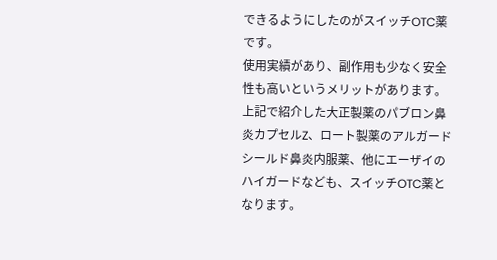できるようにしたのがスイッチOTC薬です。
使用実績があり、副作用も少なく安全性も高いというメリットがあります。
上記で紹介した大正製薬のパブロン鼻炎カプセルZ、ロート製薬のアルガード シールド鼻炎内服薬、他にエーザイのハイガードなども、スイッチOTC薬となります。